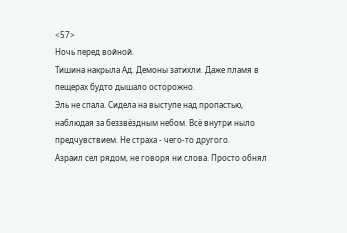<57>
Ночь перед войной.
Тишина накрыла Ад. Демоны затихли. Даже пламя в пещерах будто дышало осторожно.
Эль не спала. Сидела на выступе над пропастью, наблюдая за беззвёздным небом. Всё внутри ныло предчувствием. Не страха - чего-то другого.
Азраил сел рядом, не говоря ни слова. Просто обнял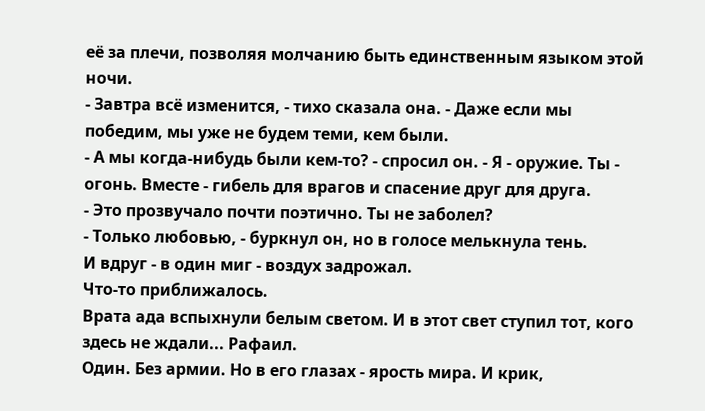её за плечи, позволяя молчанию быть единственным языком этой ночи.
- Завтра всё изменится, - тихо сказала она. - Даже если мы победим, мы уже не будем теми, кем были.
- А мы когда-нибудь были кем-то? - спросил он. - Я - оружие. Ты - огонь. Вместе - гибель для врагов и спасение друг для друга.
- Это прозвучало почти поэтично. Ты не заболел?
- Только любовью, - буркнул он, но в голосе мелькнула тень.
И вдруг - в один миг - воздух задрожал.
Что-то приближалось.
Врата ада вспыхнули белым светом. И в этот свет ступил тот, кого здесь не ждали... Рафаил.
Один. Без армии. Но в его глазах - ярость мира. И крик,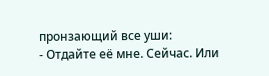пронзающий все уши:
- Отдайте её мне. Сейчас. Или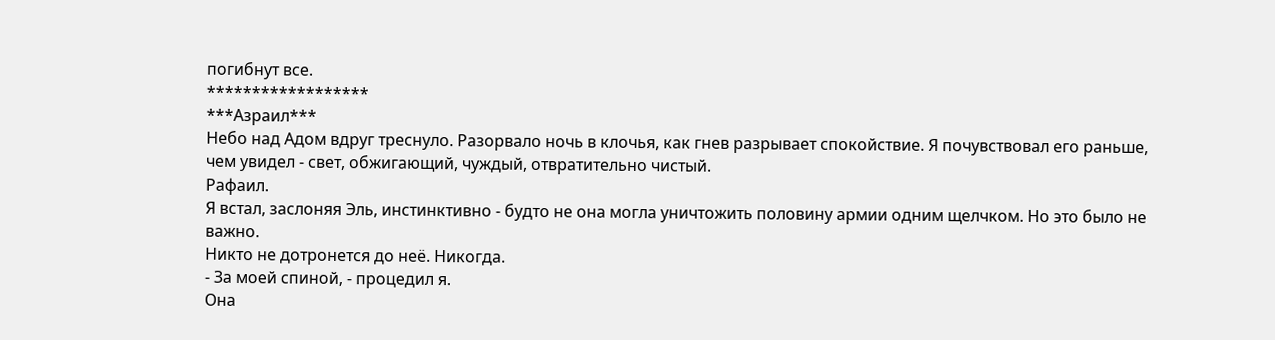погибнут все.
******************
***Азраил***
Небо над Адом вдруг треснуло. Разорвало ночь в клочья, как гнев разрывает спокойствие. Я почувствовал его раньше, чем увидел - свет, обжигающий, чуждый, отвратительно чистый.
Рафаил.
Я встал, заслоняя Эль, инстинктивно - будто не она могла уничтожить половину армии одним щелчком. Но это было не важно.
Никто не дотронется до неё. Никогда.
- За моей спиной, - процедил я.
Она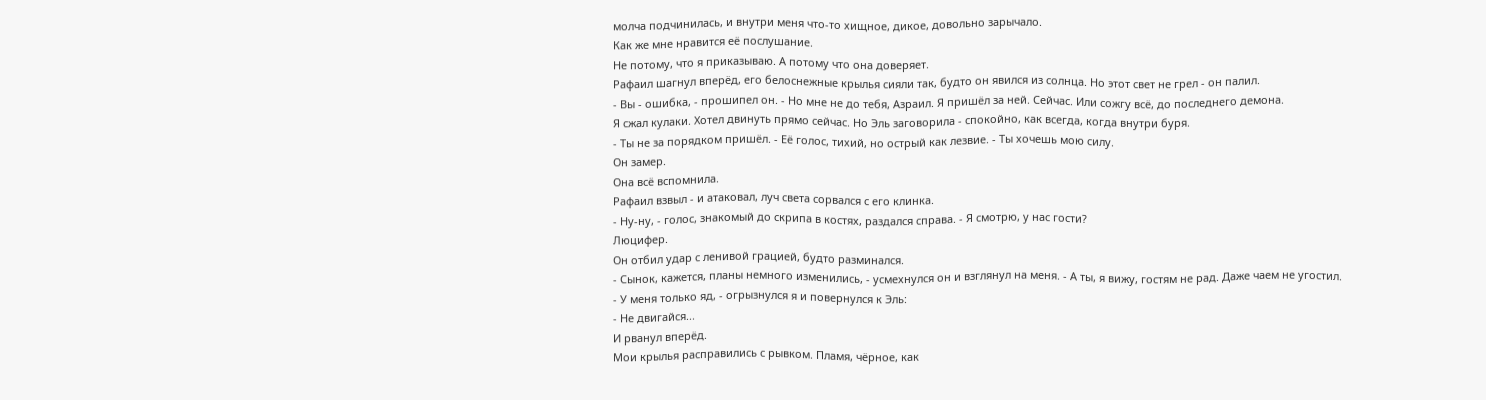молча подчинилась, и внутри меня что-то хищное, дикое, довольно зарычало.
Как же мне нравится её послушание.
Не потому, что я приказываю. А потому что она доверяет.
Рафаил шагнул вперёд, его белоснежные крылья сияли так, будто он явился из солнца. Но этот свет не грел - он палил.
- Вы - ошибка, - прошипел он. - Но мне не до тебя, Азраил. Я пришёл за ней. Сейчас. Или сожгу всё, до последнего демона.
Я сжал кулаки. Хотел двинуть прямо сейчас. Но Эль заговорила - спокойно, как всегда, когда внутри буря.
- Ты не за порядком пришёл. - Её голос, тихий, но острый как лезвие. - Ты хочешь мою силу.
Он замер.
Она всё вспомнила.
Рафаил взвыл - и атаковал, луч света сорвался с его клинка.
- Ну-ну, - голос, знакомый до скрипа в костях, раздался справа. - Я смотрю, у нас гости?
Люцифер.
Он отбил удар с ленивой грацией, будто разминался.
- Сынок, кажется, планы немного изменились, - усмехнулся он и взглянул на меня. - А ты, я вижу, гостям не рад. Даже чаем не угостил.
- У меня только яд, - огрызнулся я и повернулся к Эль:
- Не двигайся...
И рванул вперёд.
Мои крылья расправились с рывком. Пламя, чёрное, как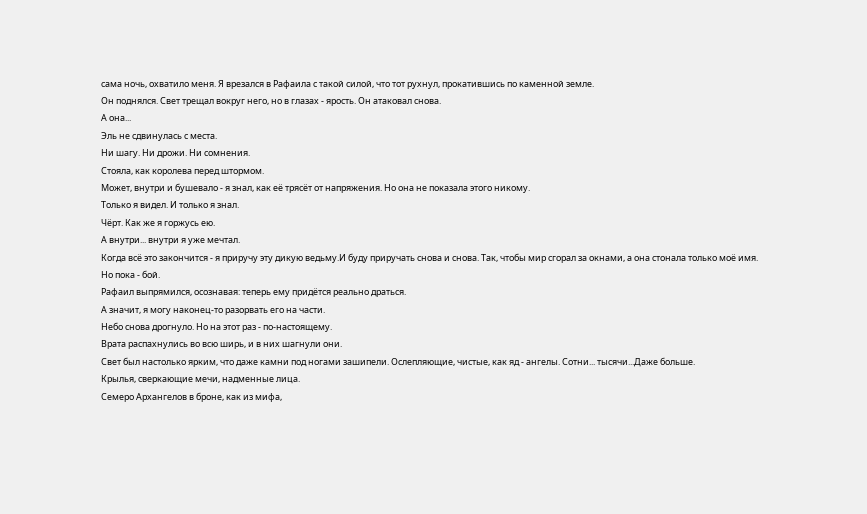сама ночь, охватило меня. Я врезался в Рафаила с такой силой, что тот рухнул, прокатившись по каменной земле.
Он поднялся. Свет трещал вокруг него, но в глазах - ярость. Он атаковал снова.
А она...
Эль не сдвинулась с места.
Ни шагу. Ни дрожи. Ни сомнения.
Стояла, как королева перед штормом.
Может, внутри и бушевало - я знал, как её трясёт от напряжения. Но она не показала этого никому.
Только я видел. И только я знал.
Чёрт. Как же я горжусь ею.
А внутри... внутри я уже мечтал.
Когда всё это закончится - я приручу эту дикую ведьму.И буду приручать снова и снова. Так, чтобы мир сгорал за окнами, а она стонала только моё имя.
Но пока - бой.
Рафаил выпрямился, осознавая: теперь ему придётся реально драться.
А значит, я могу наконец-то разорвать его на части.
Небо снова дрогнуло. Но на этот раз - по-настоящему.
Врата распахнулись во всю ширь, и в них шагнули они.
Свет был настолько ярким, что даже камни под ногами зашипели. Ослепляющие, чистые, как яд - ангелы. Сотни... тысячи...Даже больше.
Крылья, сверкающие мечи, надменные лица.
Семеро Архангелов в броне, как из мифа,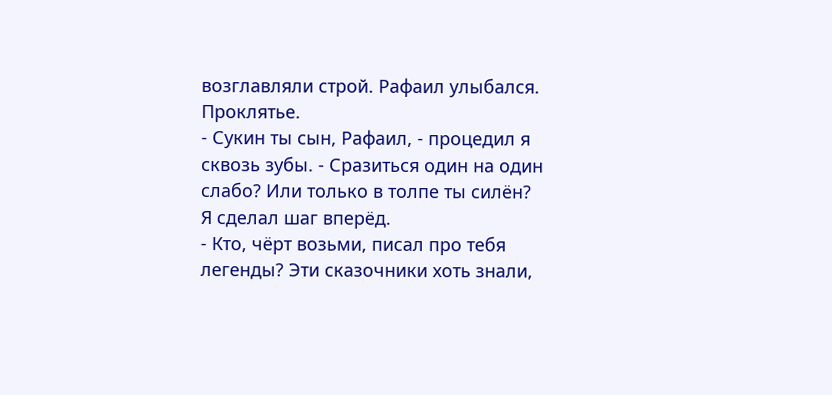возглавляли строй. Рафаил улыбался.
Проклятье.
- Сукин ты сын, Рафаил, - процедил я сквозь зубы. - Сразиться один на один слабо? Или только в толпе ты силён?
Я сделал шаг вперёд.
- Кто, чёрт возьми, писал про тебя легенды? Эти сказочники хоть знали,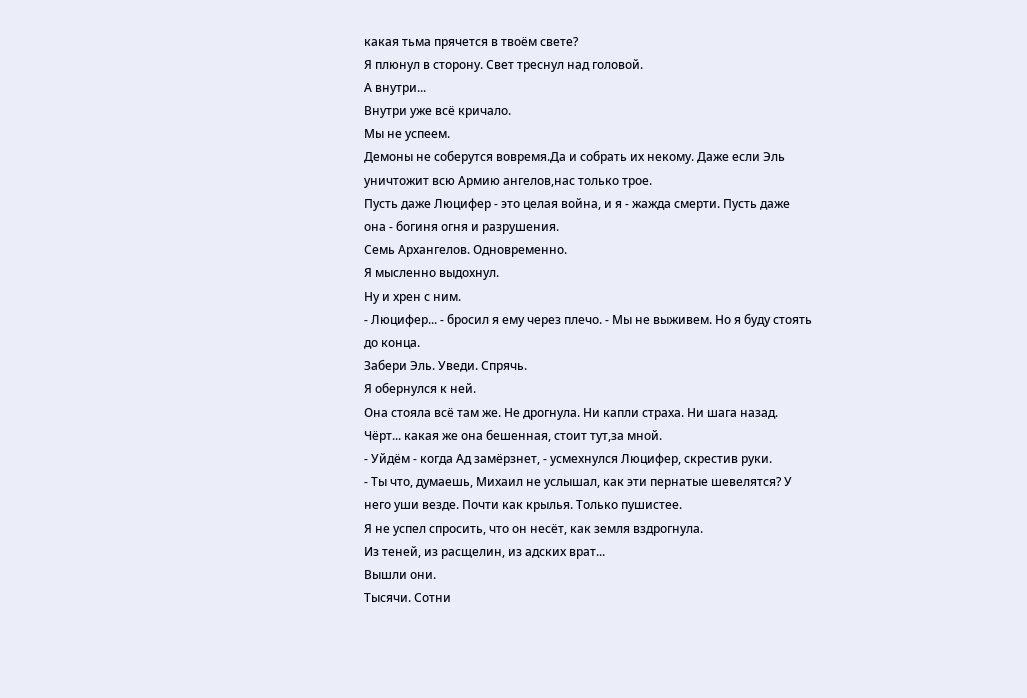какая тьма прячется в твоём свете?
Я плюнул в сторону. Свет треснул над головой.
А внутри...
Внутри уже всё кричало.
Мы не успеем.
Демоны не соберутся вовремя.Да и собрать их некому. Даже если Эль уничтожит всю Армию ангелов,нас только трое.
Пусть даже Люцифер - это целая война, и я - жажда смерти. Пусть даже она - богиня огня и разрушения.
Семь Архангелов. Одновременно.
Я мысленно выдохнул.
Ну и хрен с ним.
- Люцифер... - бросил я ему через плечо. - Мы не выживем. Но я буду стоять до конца.
Забери Эль. Уведи. Спрячь.
Я обернулся к ней.
Она стояла всё там же. Не дрогнула. Ни капли страха. Ни шага назад.
Чёрт... какая же она бешенная, стоит тут,за мной.
- Уйдём - когда Ад замёрзнет, - усмехнулся Люцифер, скрестив руки.
- Ты что, думаешь, Михаил не услышал, как эти пернатые шевелятся? У него уши везде. Почти как крылья. Только пушистее.
Я не успел спросить, что он несёт, как земля вздрогнула.
Из теней, из расщелин, из адских врат...
Вышли они.
Тысячи. Сотни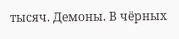тысяч. Демоны. В чёрных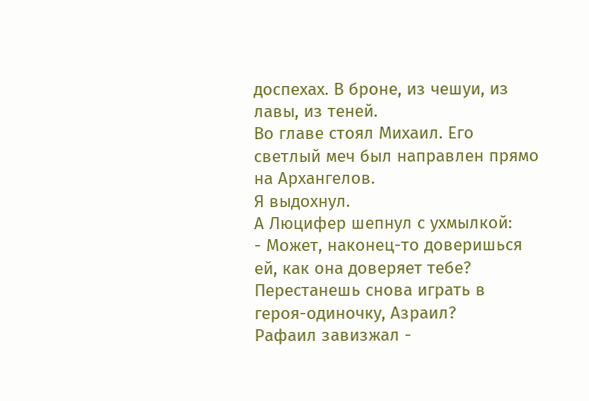доспехах. В броне, из чешуи, из лавы, из теней.
Во главе стоял Михаил. Его светлый меч был направлен прямо на Архангелов.
Я выдохнул.
А Люцифер шепнул с ухмылкой:
- Может, наконец-то доверишься ей, как она доверяет тебе? Перестанешь снова играть в героя-одиночку, Азраил?
Рафаил завизжал -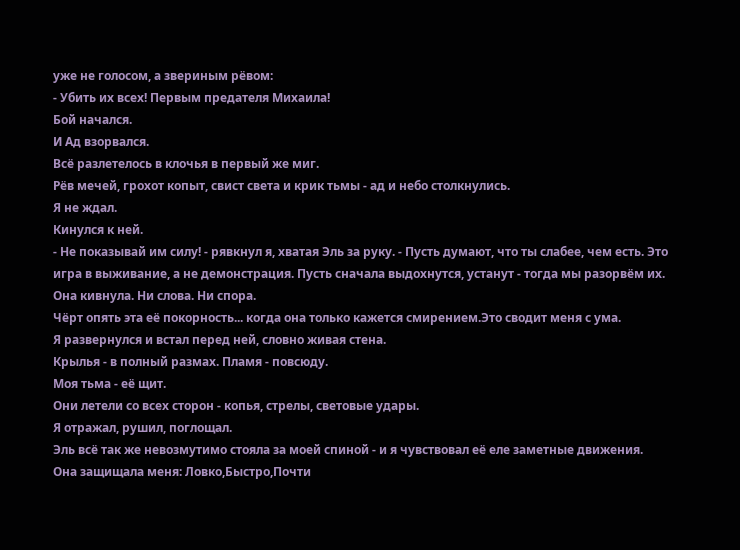уже не голосом, а звериным рёвом:
- Убить их всех! Первым предателя Михаила!
Бой начался.
И Ад взорвался.
Всё разлетелось в клочья в первый же миг.
Рёв мечей, грохот копыт, свист света и крик тьмы - ад и небо столкнулись.
Я не ждал.
Кинулся к ней.
- Не показывай им силу! - рявкнул я, хватая Эль за руку. - Пусть думают, что ты слабее, чем есть. Это игра в выживание, а не демонстрация. Пусть сначала выдохнутся, устанут - тогда мы разорвём их.
Она кивнула. Ни слова. Ни спора.
Чёрт опять эта её покорность... когда она только кажется смирением.Это сводит меня с ума.
Я развернулся и встал перед ней, словно живая стена.
Крылья - в полный размах. Пламя - повсюду.
Моя тьма - её щит.
Они летели со всех сторон - копья, стрелы, световые удары.
Я отражал, рушил, поглощал.
Эль всё так же невозмутимо стояла за моей спиной - и я чувствовал её еле заметные движения.
Она защищала меня: Ловко,Быстро,Почти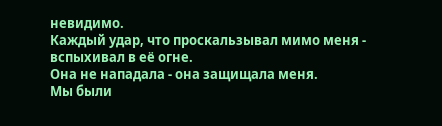невидимо.
Каждый удар, что проскальзывал мимо меня - вспыхивал в её огне.
Она не нападала - она защищала меня.
Мы были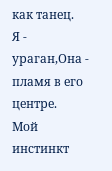как танец.
Я - ураган,Она - пламя в его центре.
Мой инстинкт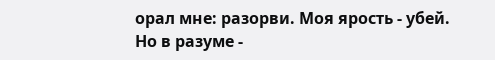орал мне: разорви. Моя ярость - убей.
Но в разуме -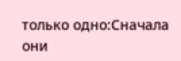только одно:Сначала они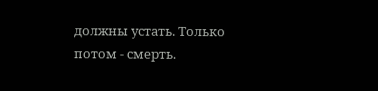должны устать. Только потом - смерть.